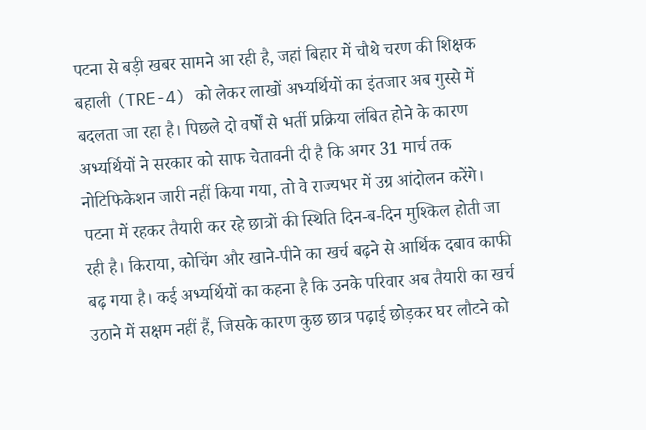पटना से बड़ी खबर सामने आ रही है, जहां बिहार में चौथे चरण की शिक्षक बहाली (TRE-4) को लेकर लाखों अभ्यर्थियों का इंतजार अब गुस्से में बदलता जा रहा है। पिछले दो वर्षों से भर्ती प्रक्रिया लंबित होने के कारण अभ्यर्थियों ने सरकार को साफ चेतावनी दी है कि अगर 31 मार्च तक नोटिफिकेशन जारी नहीं किया गया, तो वे राज्यभर में उग्र आंदोलन करेंगे।
पटना में रहकर तैयारी कर रहे छात्रों की स्थिति दिन-ब-दिन मुश्किल होती जा रही है। किराया, कोचिंग और खाने-पीने का खर्च बढ़ने से आर्थिक दबाव काफी बढ़ गया है। कई अभ्यर्थियों का कहना है कि उनके परिवार अब तैयारी का खर्च उठाने में सक्षम नहीं हैं, जिसके कारण कुछ छात्र पढ़ाई छोड़कर घर लौटने को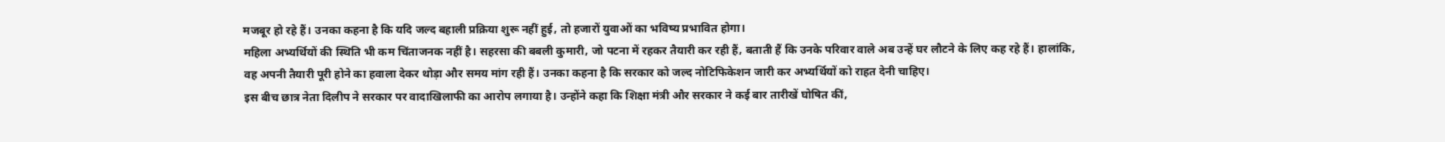मजबूर हो रहे हैं। उनका कहना है कि यदि जल्द बहाली प्रक्रिया शुरू नहीं हुई, तो हजारों युवाओं का भविष्य प्रभावित होगा।
महिला अभ्यर्थियों की स्थिति भी कम चिंताजनक नहीं है। सहरसा की बबली कुमारी, जो पटना में रहकर तैयारी कर रही हैं, बताती हैं कि उनके परिवार वाले अब उन्हें घर लौटने के लिए कह रहे हैं। हालांकि, वह अपनी तैयारी पूरी होने का हवाला देकर थोड़ा और समय मांग रही हैं। उनका कहना है कि सरकार को जल्द नोटिफिकेशन जारी कर अभ्यर्थियों को राहत देनी चाहिए।
इस बीच छात्र नेता दिलीप ने सरकार पर वादाखिलाफी का आरोप लगाया है। उन्होंने कहा कि शिक्षा मंत्री और सरकार ने कई बार तारीखें घोषित कीं,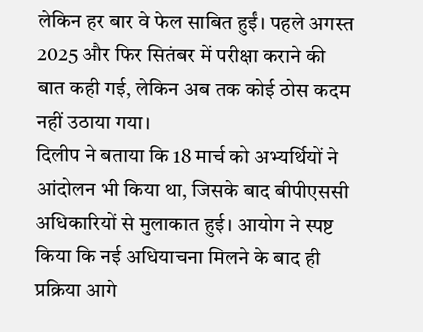लेकिन हर बार वे फेल साबित हुईं। पहले अगस्त 2025 और फिर सितंबर में परीक्षा कराने की बात कही गई, लेकिन अब तक कोई ठोस कदम नहीं उठाया गया।
दिलीप ने बताया कि 18 मार्च को अभ्यर्थियों ने आंदोलन भी किया था, जिसके बाद बीपीएससी अधिकारियों से मुलाकात हुई। आयोग ने स्पष्ट किया कि नई अधियाचना मिलने के बाद ही प्रक्रिया आगे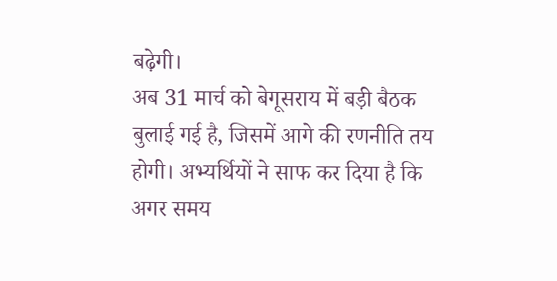बढ़ेगी।
अब 31 मार्च को बेगूसराय में बड़ी बैठक बुलाई गई है, जिसमें आगे की रणनीति तय होगी। अभ्यर्थियों ने साफ कर दिया है कि अगर समय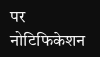पर नोटिफिकेशन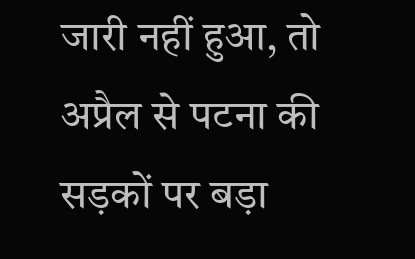जारी नहीं हुआ, तो अप्रैल से पटना की सड़कों पर बड़ा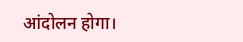आंदोलन होगा।